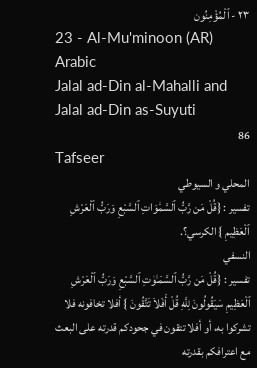٢٣ - ٱلْمُؤْمِنُون
23 - Al-Mu'minoon (AR)
Arabic
Jalal ad-Din al-Mahalli and Jalal ad-Din as-Suyuti
86
Tafseer
المحلي و السيوطي
تفسير : {قُلْ مَن رَّبُّ ٱلسَّمَٰوَاتِ ٱلسَّبْعِ وَرَبُّ ٱلْعَرْشِ ٱلْعَظِيمِ } الكرسي؟.
النسفي
تفسير : {قُلْ مَن رَّبُّ ٱلسَّمَـٰوٰتِ ٱلسَّبْعِ وَرَبُّ ٱلْعَرْشِ ٱلْعَظِيمِ سَيَقُولُونَ لِلَّهِ قُلْ أَفَلاَ تَتَّقُونَ } أفلا تخافونه فلا تشركوا به، أو أفلا تتقون في جحودكم قدرته على البعث مع اعترافكم بقدرته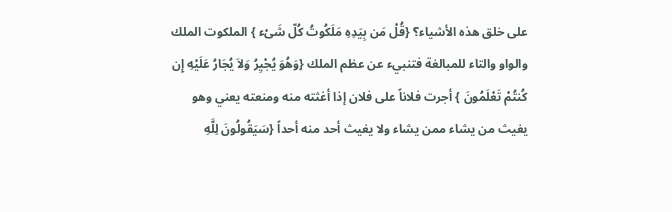على خلق هذه الأشياء؟ {قُلْ مَن بِيَدِهِ مَلَكُوتُ كُلّ شَىْء } الملكوت الملك والواو والتاء للمبالغة فتنبيء عن عظم الملك {وَهُوَ يُجْيِرُ وَلاَ يُجَارُ عَلَيْهِ إِن كُنتُمْ تَعْلَمُونَ } أجرت فلاناً على فلان إذا أغثته منه ومنعته يعني وهو يغيث من يشاء ممن يشاء ولا يغيث أحد منه أحداً {سَيَقُولُونَ لِلَّهِ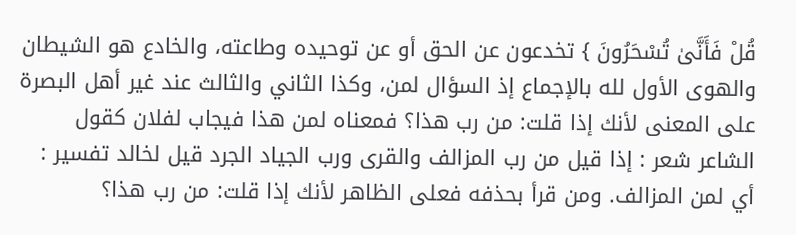قُلْ فَأَنَّىٰ تُسْحَرُونَ } تخدعون عن الحق أو عن توحيده وطاعته، والخادع هو الشيطان والهوى الأول لله بالإجماع إذ السؤال لمن، وكذا الثاني والثالث عند غير أهل البصرة على المعنى لأنك إذا قلت: من رب هذا؟ فمعناه لمن هذا فيجاب لفلان كقول الشاعر شعر : إذا قيل من رب المزالف والقرى ورب الجياد الجرد قيل لخالد تفسير : أي لمن المزالف. ومن قرأ بحذفه فعلى الظاهر لأنك إذا قلت: من رب هذا؟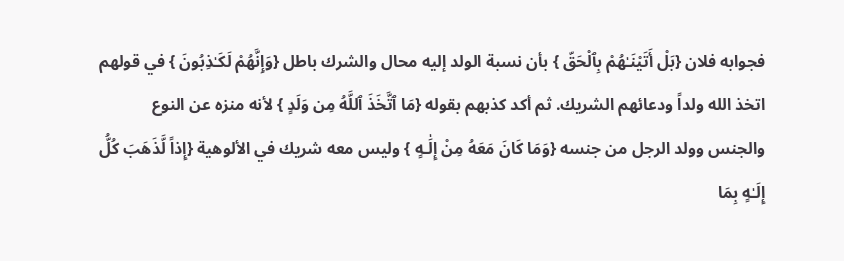فجوابه فلان {بَلْ أَتَيْنَـٰهُمْ بِٱلْحَقّ } بأن نسبة الولد إليه محال والشرك باطل {وَإِنَّهُمْ لَكَـٰذِبُونَ } في قولهم اتخذ الله ولداً ودعائهم الشريك. ثم أكد كذبهم بقوله {مَا ٱتَّخَذَ ٱللَّهُ مِن وَلَدٍ } لأنه منزه عن النوع والجنس وولد الرجل من جنسه {وَمَا كَانَ مَعَهُ مِنْ إِلَٰـهٍ } وليس معه شريك في الألوهية {إِذاً لَّذَهَبَ كُلُّ إِلَـٰهٍ بِمَا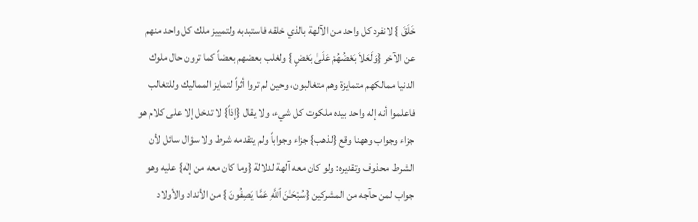خَلَقَ } لانفرد كل واحد من الآلهة بالذي خلقه فاستبدبه ولتمييز ملك كل واحد منهم عن الآخر {وَلَعَلاَ بَعْضُهُمْ عَلَىٰ بَعْضٍ } ولغلب بعضهم بعضاً كما ترون حال ملوك الدنيا ممالكهم متمايزة وهم متغالبون، وحين لم تروا أثراً لتمايز المماليك وللتغالب فاعلموا أنه إله واحد بيده ملكوت كل شيء، ولا يقال {إذاً} لا تدخل إلا على كلام هو جزاء وجواب وههنا وقع {لذهب} جزاء وجواباً ولم يتقدمه شرط ولا سؤال سائل لأن الشرط محذوف وتقديره: ولو كان معه آلهة لدلالة {وما كان معه من إلٰه} عليه وهو جواب لمن حآجه من المشركين {سُبْحَـٰنَ ٱللَّهِ عَمَّا يَصِفُونَ } من الأنداد والأولاد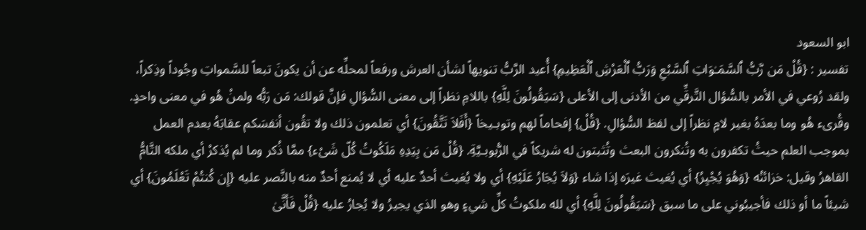ابو السعود
تفسير : {قُلْ مَن رَّبُّ ٱلسَّمَـٰوَاتِ ٱلسَّبْعِ وَرَبُّ ٱلْعَرْشِ ٱلْعَظِيمِ} أُعيد الرَّبُّ تنويهاً لشأن العرش ورفعاً لمحلِّه عن أن يكونَ تبعاً للسَّمواتِ وجُوداً وذِكراً، ولقد رُوعي في الأمر بالسُّؤال التَّرقِّي من الأدنى إلى الأعلى {سَيَقُولُونَ لِلَّهِ} باللامِ نظراً إلى معنى السُّؤالِ فإنَّ قولك: مَن رَبُّه ولمنْ هُو في معنى واحدٍ. وقُرىء هُو وما بعدَهُ بغير لامٍ نظراً إلى لفظ السُّؤالِ. {قُلْ} إفحاماً لهم وتوبـيخاً {أَفَلاَ تَتَّقُونَ} أي تعلمون ذلك ولا تقُون أنفسَكم عقابَهُ بعدم العمل بموجب العلم حيثُ تكفرون به وتُنكرون البعث وتُثبتون له شريكاً في الرُّبوبـيَّةِ. {قُلْ مَن بِيَدِهِ مَلَكُوتُ كُلّ شَىْء} ممَّا ذُكر وما لم يُذكرْ أي ملكه التَّامُّ القاهرُ وقيل: خزائنُه {وَهُوَ يُجْيِرُ} أي يُغيث غيرَه إذا شاء {وَلاَ يُجَارُ عَلَيْهِ} أي ولا يُغيث أحدٌ عليه أي لا يُمنع أحدٌ منه بالنَّصر عليه {إِن كُنتُمْ تَعْلَمُونَ} أي شيئاً ما أو ذلك فأجيبُوني على ما سبق {سَيَقُولُونَ لِلَّهِ} أي لله ملكوتُ كلِّ شيءٍ وهو الذي يجيرُ ولا يُجارُ عليه {قُلْ فَأَنَّىٰ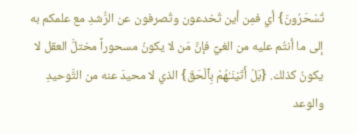تُسْحَرُونَ} أي فمِن أين تُخدعون وتُصرفون عن الرُّشدِ مع علمكم به إلى ما أنتُم عليه من الغيِّ فإنَّ مَن لا يكونُ مسحوراً مختلَّ العقل لا يكونُ كذلك. {بَلْ أَتَيْنَـٰهُمْ بِٱلْحَقّ} الذي لا محيدَ عنه من التَّوحيدِ والوعد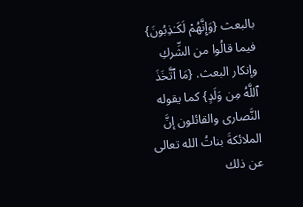بالبعث {وَإِنَّهُمْ لَكَـٰذِبُونَ} فيما قالُوا من الشِّركِ وإنكار البعث. {مَا ٱتَّخَذَ ٱللَّهُ مِن وَلَدٍ} كما يقوله النَّصارى والقائلون إنَّ الملائكةَ بناتُ الله تعالى عن ذلك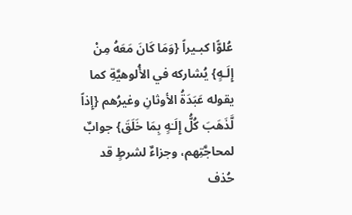عُلوًّا كبـيراً {وَمَا كَانَ مَعَهُ مِنْ إِلَـهٍ} يُشاركه في الأُلوهيَّةِ كما يقوله عَبَدَةُ الأوثانِ وغيرُهم {إِذاً لَّذَهَبَ كُلُّ إِلَـٰهٍ بِمَا خَلَقَ} جوابٌ لمحاجَّتِهم، وجزاءٌ لشرطٍ قد حُذف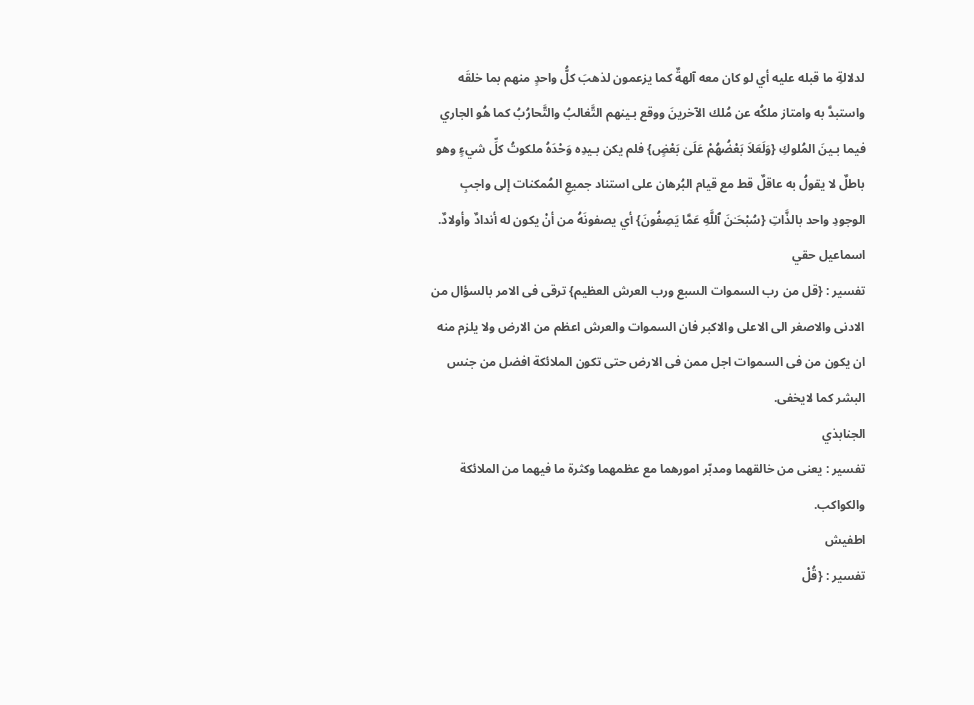لدلالةِ ما قبله عليه أي لو كان معه آلهةٌ كما يزعمون لذهبَ كلُّ واحدٍ منهم بما خلقَه واستبدَّ به وامتاز ملكُه عن مُلك الآخرينَ ووقع بـينهم التَّغالبُ والتَّحارُبُ كما هُو الجاري فيما بـينَ المُلوكِ {وَلَعَلاَ بَعْضُهُمْ عَلَىٰ بَعْضٍ} فلم يكن بـيدِه وَحْدَهُ ملكوتُ كلِّ شيءٍ وهو باطلٌ لا يقولُ به عاقلٌ قط مع قيام البُرهان على استناد جميعِ المُمكنات إلى واجبِ الوجودِ واحد بالذَّاتِ {سُبْحَـٰنَ ٱللَّهِ عَمَّا يَصِفُونَ} أي يصفونَهُ من أنْ يكون له أندادٌ وأولادٌ.
اسماعيل حقي
تفسير : {قل من رب السموات السبع ورب العرش العظيم} ترقى فى الامر بالسؤال من الادنى والاصغر الى الاعلى والاكبر فان السموات والعرش اعظم من الارض ولا يلزم منه ان يكون من فى السموات اجل ممن فى الارض حتى تكون الملائكة افضل من جنس البشر كما لايخفى.
الجنابذي
تفسير : يعنى من خالقهما ومدبّر امورهما مع عظمهما وكثرة ما فيهما من الملائكة والكواكب.
اطفيش
تفسير : {قُلْ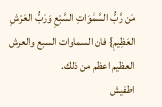مَن رَّبُّ السَّمَٰوَاتِ السَّبْعِ وَرَبُّ العَرْشِ العَظِيمِ} فان السماوات السبع والعرش العظيم اعظم من ذلك.
اطفيش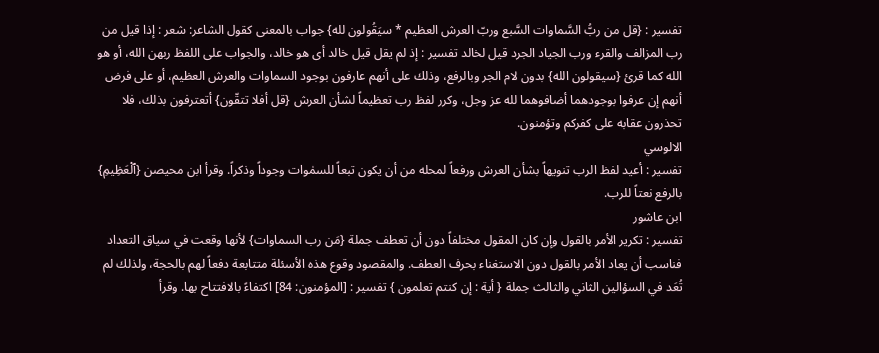تفسير : {قل من ربُّ السَّماوات السَّبع وربّ العرش العظيم * سيَقُولون لله} جواب بالمعنى كقول الشاعر: شعر : إذا قيل من رب المزالف والقرء ورب الجياد الجرد قيل لخالد تفسير : إذ لم يقل قيل خالد أى هو خالد، والجواب على اللفظ ربهن الله، أو هو الله كما قرئ {سيقولون الله} بدون لام الجر وبالرفع، وذلك على أنهم عارفون بوجود السماوات والعرش العظيم، أو على فرض أنهم إن عرفوا بوجودهما أضافوهما لله عز وجل، وكرر لفظ رب تعظيماً لشأن العرش {قل أفلا تتقّون} أتعترفون بذلك، فلا تحذرون عقابه على كفركم وتؤمنون.
الالوسي
تفسير : أعيد لفظ الرب تنويهاً بشأن العرش ورفعاً لمحله من أن يكون تبعاً للسمٰوات وجوداً وذكراً. وقرأ ابن محيصن {ٱلْعَظِيمِ} بالرفع نعتاً للرب.
ابن عاشور
تفسير : تكرير الأمر بالقول وإن كان المقول مختلفاً دون أن تعطف جملة {مَن رب السماوات} لأنها وقعت في سياق التعداد فناسب أن يعاد الأمر بالقول دون الاستغناء بحرف العطف. والمقصود وقوع هذه الأسئلة متتابعة دفعاً لهم بالحجة، ولذلك لم تُعَد في السؤالين الثاني والثالث جملة { أية : إن كنتم تعلمون } تفسير : [المؤمنون: 84] اكتفاءً بالافتتاح بها. وقرأ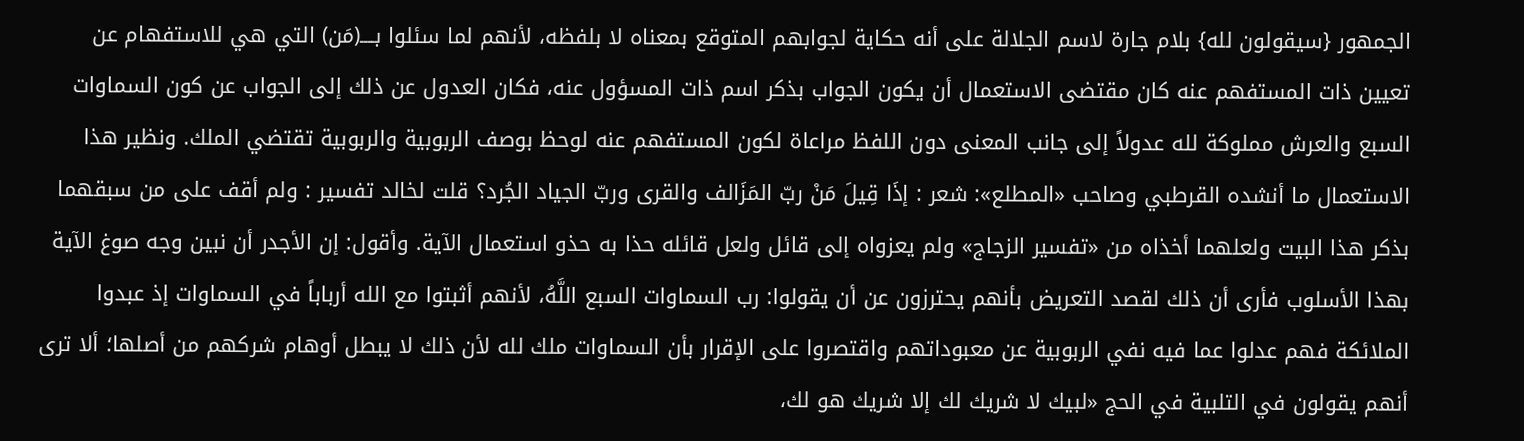الجمهور {سيقولون لله} بلام جارة لاسم الجلالة على أنه حكاية لجوابهم المتوقع بمعناه لا بلفظه، لأنهم لما سئلوا بــــ(مَن) التي هي للاستفهام عن تعيين ذات المستفهم عنه كان مقتضى الاستعمال أن يكون الجواب بذكر اسم ذات المسؤول عنه، فكان العدول عن ذلك إلى الجواب عن كون السماوات السبع والعرش مملوكة لله عدولاً إلى جانب المعنى دون اللفظ مراعاة لكون المستفهم عنه لوحظ بوصف الربوبية والربوبية تقتضي الملك. ونظير هذا الاستعمال ما أنشده القرطبي وصاحب «المطلع»: شعر : إذَا قِيلَ مَنْ ربّ المَزَالف والقرى وربّ الجياد الجُرد؟ قلت لخالد تفسير : ولم أقف على من سبقهما بذكر هذا البيت ولعلهما أخذاه من «تفسير الزجاج» ولم يعزواه إلى قائل ولعل قائله حذا به حذو استعمال الآية. وأقول: إن الأجدر أن نبين وجه صوغ الآية بهذا الأسلوب فأرى أن ذلك لقصد التعريض بأنهم يحترزون عن أن يقولوا: رب السماوات السبع اللَّهُ، لأنهم أثبتوا مع الله أرباباً في السماوات إذ عبدوا الملائكة فهم عدلوا عما فيه نفي الربوبية عن معبوداتهم واقتصروا على الإقرار بأن السماوات ملك لله لأن ذلك لا يبطل أوهام شركهم من أصلها؛ ألا ترى أنهم يقولون في التلبية في الحج «لبيك لا شريك لك إلا شريك هو لك،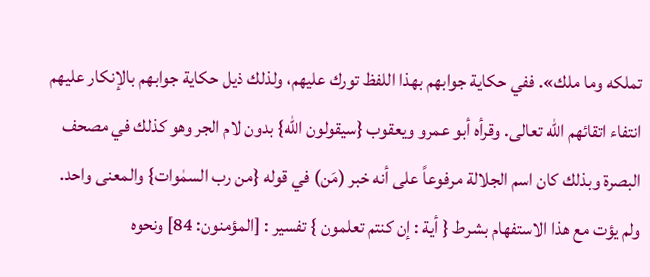تملكه وما ملك». ففي حكاية جوابهم بهذا اللفظ تورك عليهم، ولذلك ذيل حكاية جوابهم بالإنكار عليهم انتفاء اتقائهم الله تعالى. وقرأه أبو عمرو ويعقوب {سيقولون الله} بدون لام الجر وهو كذلك في مصحف البصرة وبذلك كان اسم الجلالة مرفوعاً على أنه خبر (مَن) في قوله {من رب السمٰوات} والمعنى واحد. ولم يؤت مع هذا الاستفهام بشرط { أية : إن كنتم تعلمون } تفسير : [المؤمنون: 84] ونحوه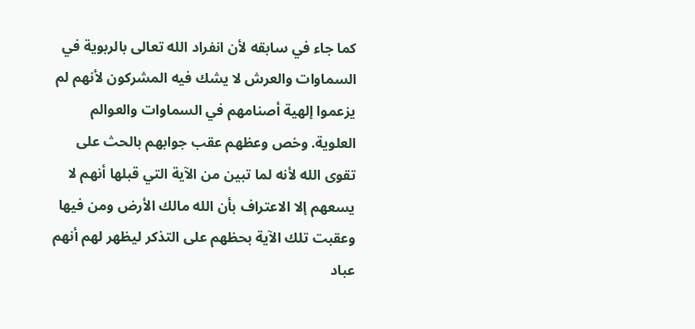كما جاء في سابقه لأن انفراد الله تعالى بالربوية في السماوات والعرش لا يشك فيه المشركون لأنهم لم يزعموا إلهية أصنامهم في السماوات والعوالم العلوية. وخص وعظهم عقب جوابهم بالحث على تقوى الله لأنه لما تبين من الآية التي قبلها أنهم لا يسعهم إلا الاعتراف بأن الله مالك الأرض ومن فيها وعقبت تلك الآية بحظهم على التذكر ليظهر لهم أنهم عباد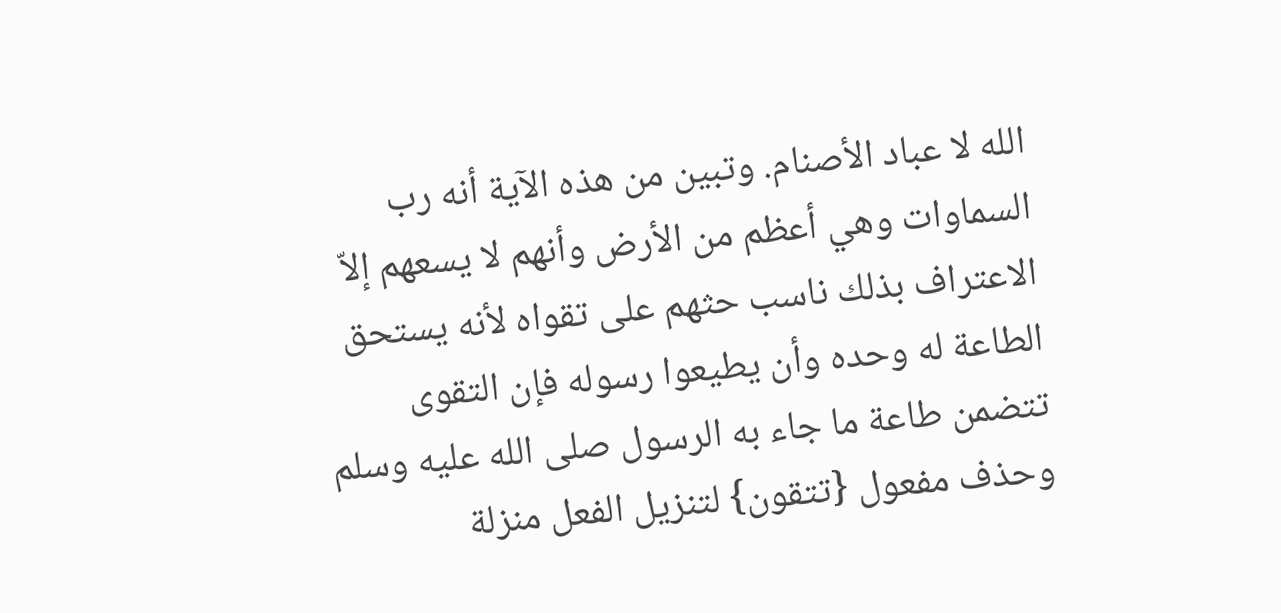الله لا عباد الأصنام. وتبين من هذه الآية أنه رب السماوات وهي أعظم من الأرض وأنهم لا يسعهم إلاّ الاعتراف بذلك ناسب حثهم على تقواه لأنه يستحق الطاعة له وحده وأن يطيعوا رسوله فإن التقوى تتضمن طاعة ما جاء به الرسول صلى الله عليه وسلم وحذف مفعول {تتقون} لتنزيل الفعل منزلة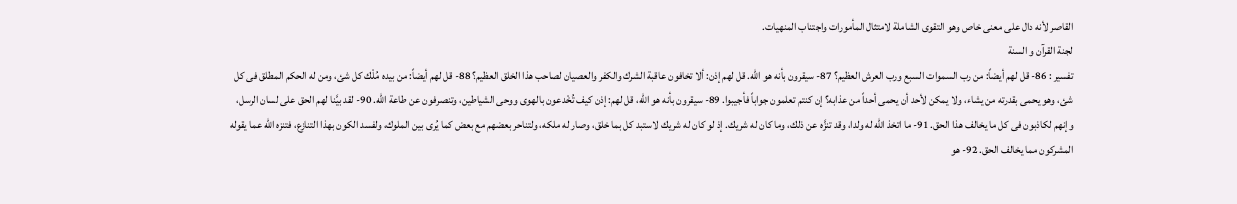القاصر لأنه دال على معنى خاص وهو التقوى الشاملة لامتثال المأمورات واجتناب المنهيات.
لجنة القرآن و السنة
تفسير : 86- قل لهم أيضاً: من رب السموات السبع ورب العرش العظيم؟ 87- سيقرون بأنه هو الله. قل لهم إذن: ألا تخافون عاقبة الشرك والكفر والعصيان لصاحب هذا الخلق العظيم؟ 88- قل لهم أيضاً: من بيده مُلْك كل شئ، ومن له الحكم المطلق فى كل شئ، وهو يحمى بقدرته من يشاء، ولا يمكن لأحد أن يحمى أحداً من عذابه؟ إن كنتم تعلمون جواباً فأجيبوا. 89- سيقرون بأنه هو الله، قل لهم: إذن كيف تُخْدعون بالهوى ووحى الشياطين، وتنصرفون عن طاعة الله. 90- لقد بيَّنا لهم الحق على لسان الرسل، وإنهم لكاذبون فى كل ما يخالف هذا الحق. 91- ما اتخذ الله له ولدا، وقد تنزَّه عن ذلك، وما كان له شريك. إذ لو كان له شريك لاستبد كل بما خلق، وصار له ملكه، ولتناحر بعضهم مع بعض كما يُرى بين الملوك، ولفسد الكون بهذا التنازع، فتنزه الله عما يقوله المشركون مما يخالف الحق. 92- هو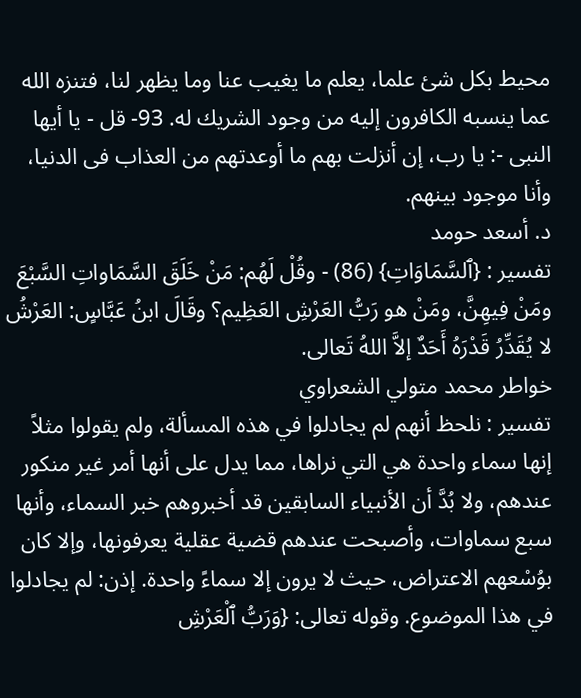محيط بكل شئ علما، يعلم ما يغيب عنا وما يظهر لنا، فتنزه الله عما ينسبه الكافرون إليه من وجود الشريك له. 93- قل - يا أيها النبى -: يا رب، إن أنزلت بهم ما أوعدتهم من العذاب فى الدنيا، وأنا موجود بينهم.
د. أسعد حومد
تفسير : {ٱلسَّمَاوَاتِ} (86) - وقُلْ لَهُم: مَنْ خَلَقَ السَّمَاواتِ السَّبْعَ ومَنْ فِيهِنَّ، ومَنْ هو رَبُّ العَرْشِ العَظِيم؟ وقَالَ ابنُ عَبَّاسٍ: العَرْشُ لا يُقَدِّرُ قَدْرَهُ أَحَدٌ إلاَّ اللهُ تَعالى.
خواطر محمد متولي الشعراوي
تفسير : نلحظ أنهم لم يجادلوا في هذه المسألة، ولم يقولوا مثلاً إنها سماء واحدة هي التي نراها، مما يدل على أنها أمر غير منكور عندهم، ولا بُدَّ أن الأنبياء السابقين قد أخبروهم خبر السماء، وأنها سبع سماوات، وأصبحت عندهم قضية عقلية يعرفونها، وإلا كان بوُسْعهم الاعتراض، حيث لا يرون إلا سماءً واحدة. إذن: لم يجادلوا في هذا الموضوع. وقوله تعالى: {وَرَبُّ ٱلْعَرْشِ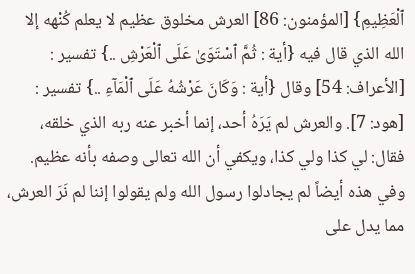ٱلْعَظِيمِ} [المؤمنون: 86] العرش مخلوق عظيم لا يعلم كُنْهه إلا الله الذي قال فيه {أية : ثُمَّ ٱسْتَوَىٰ عَلَى ٱلْعَرْشِ ..} تفسير : [الأعراف: 54] وقال {أية : وَكَانَ عَرْشُهُ عَلَى ٱلْمَآءِ ..} تفسير : [هود: 7]. والعرش لم يَرَهُ أحد، إنما أخبر عنه ربه الذي خلقه، فقال: لي كذا ولي كذا، ويكفي أن الله تعالى وصفه بأنه عظيم. وفي هذه أيضاً لم يجادلوا رسول الله ولم يقولوا إننا لم نَرَ العرش، مما يدل على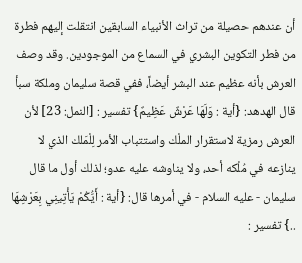أن عندهم حصيلة من تراث الأنبياء السابقين انتقلت إليهم فطرة من فطر التكوين البشري في السماع من الموجودين. وقد وصف العرش بأنه عظيم عند البشر أيضاً، ففي قصة سليمان وملكة سبأ قال الهدهد: {أية : وَلَهَا عَرْشٌ عَظِيمٌ} تفسير : [النمل: 23] لأن العرش رمزية لاستقرار الملْك واستتباب الأمر لِلْمَلك الذي لا ينازعه في مُلْكه أحد، ولا يناوشه عليه عدو؛ لذلك أول ما قال سليمان - عليه السلام - في أمرها قال: {أية : أَيُّكُمْ يَأْتِينِي بِعَرْشِهَا ..} تفسير :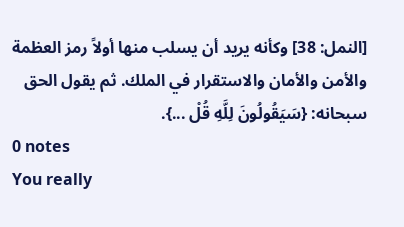[النمل: 38] وكأنه يريد أن يسلب منها أولاً رمز العظمة والأمن والأمان والاستقرار في الملك. ثم يقول الحق سبحانه: {سَيَقُولُونَ لِلَّهِ قُلْ ...}.
0 notes
You really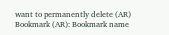want to permanently delete (AR) Bookmark (AR): Bookmark name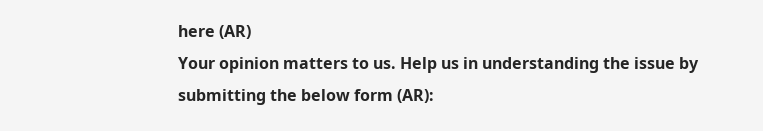here (AR)
Your opinion matters to us. Help us in understanding the issue by submitting the below form (AR):